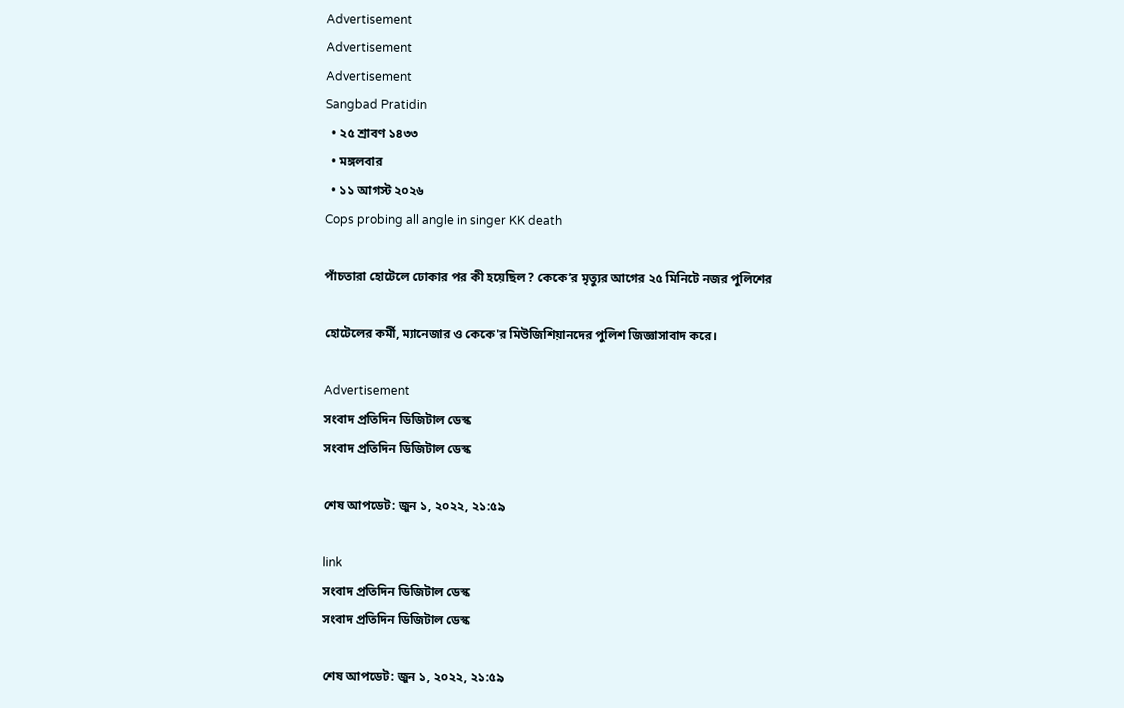Advertisement
Advertisement
Advertisement
Sangbad Pratidin
  • ২৫ শ্রাবণ ১৪৩৩
  • মঙ্গলবার
  • ১১ আগস্ট ২০২৬
Cops probing all angle in singer KK death

পাঁচতারা হোটেলে ঢোকার পর কী হয়েছিল? কেকে’র মৃত্যুর আগের ২৫ মিনিটে নজর পুলিশের

হোটেলের কর্মী, ম্যানেজার ও কেকে'র মিউজিশিয়ানদের পুলিশ জিজ্ঞাসাবাদ করে।

Advertisement
সংবাদ প্রতিদিন ডিজিটাল ডেস্ক
সংবাদ প্রতিদিন ডিজিটাল ডেস্ক

শেষ আপডেট: জুন ১, ২০২২, ২১:৫৯

link
সংবাদ প্রতিদিন ডিজিটাল ডেস্ক
সংবাদ প্রতিদিন ডিজিটাল ডেস্ক

শেষ আপডেট: জুন ১, ২০২২, ২১:৫৯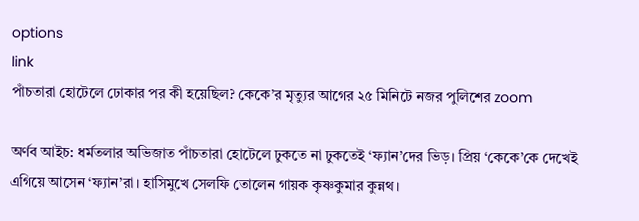options
link
পাঁচতারা হোটেলে ঢোকার পর কী হয়েছিল? কেকে’র মৃত্যুর আগের ২৫ মিনিটে নজর পুলিশের zoom

অর্ণব আইচ: ধর্মতলার অভিজাত পাঁচতারা হোটেলে ঢুকতে না ঢুকতেই ‘ফ্যান’দের ভিড়। প্রিয় ‘কেকে’কে দেখেই এগিয়ে আসেন ‘ফ্যান’রা। হাসিমুখে সেলফি তোলেন গায়ক কৃষ্ণকুমার কুন্নথ।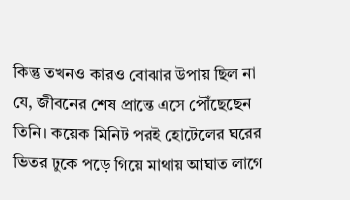কিন্তু তখনও কারও বোঝার উপায় ছিল না যে, জীবনের শেষ প্রান্তে এসে পৌঁছেছেন তিনি। কয়েক মিনিট পরই হোটেলের ঘরের ভিতর ঢুকে পড়ে গিয়ে মাথায় আঘাত লাগে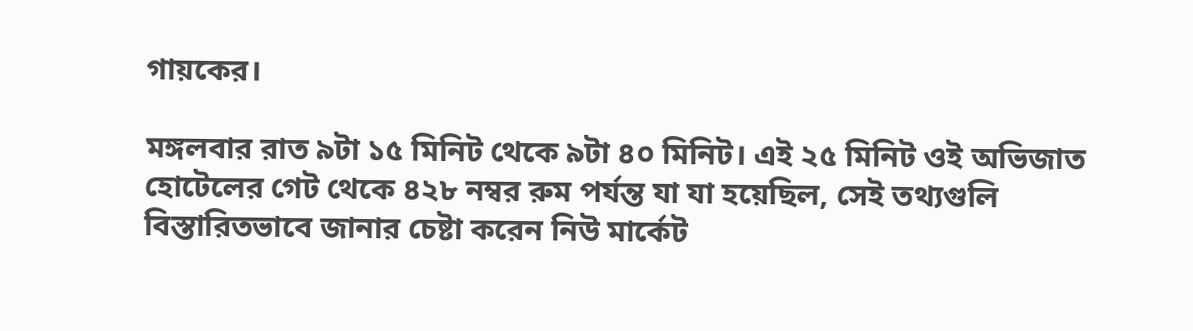গায়কের।

মঙ্গলবার রাত ৯টা ১৫ মিনিট থেকে ৯টা ৪০ মিনিট। এই ২৫ মিনিট ওই অভিজাত হোটেলের গেট থেকে ৪২৮ নম্বর রুম পর্যন্ত যা যা হয়েছিল, সেই তথ্যগুলি বিস্তারিতভাবে জানার চেষ্টা করেন নিউ মার্কেট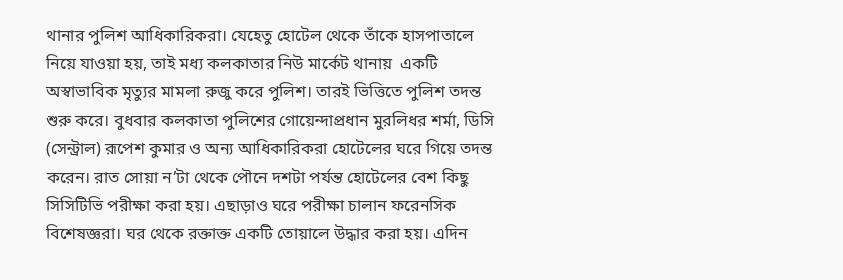থানার পুলিশ আধিকারিকরা। যেহেতু হোটেল থেকে তাঁকে হাসপাতালে নিয়ে যাওয়া হয়, তাই মধ্য কলকাতার নিউ মার্কেট থানায়  একটি অস্বাভাবিক মৃত্যুর মামলা রুজু করে পুলিশ। তারই ভিত্তিতে পুলিশ তদন্ত শুরু করে। বুধবার কলকাতা পুলিশের গোয়েন্দাপ্রধান মুরলিধর শর্মা, ডিসি (সেন্ট্রাল) রূপেশ কুমার ও অন্য আধিকারিকরা হোটেলের ঘরে গিয়ে তদন্ত করেন। রাত সোয়া ন’টা থেকে পৌনে দশটা পর্যন্ত হোটেলের বেশ কিছু সিসিটিভি পরীক্ষা করা হয়। এছাড়াও ঘরে পরীক্ষা চালান ফরেনসিক বিশেষজ্ঞরা। ঘর থেকে রক্তাক্ত একটি তোয়ালে উদ্ধার করা হয়। এদিন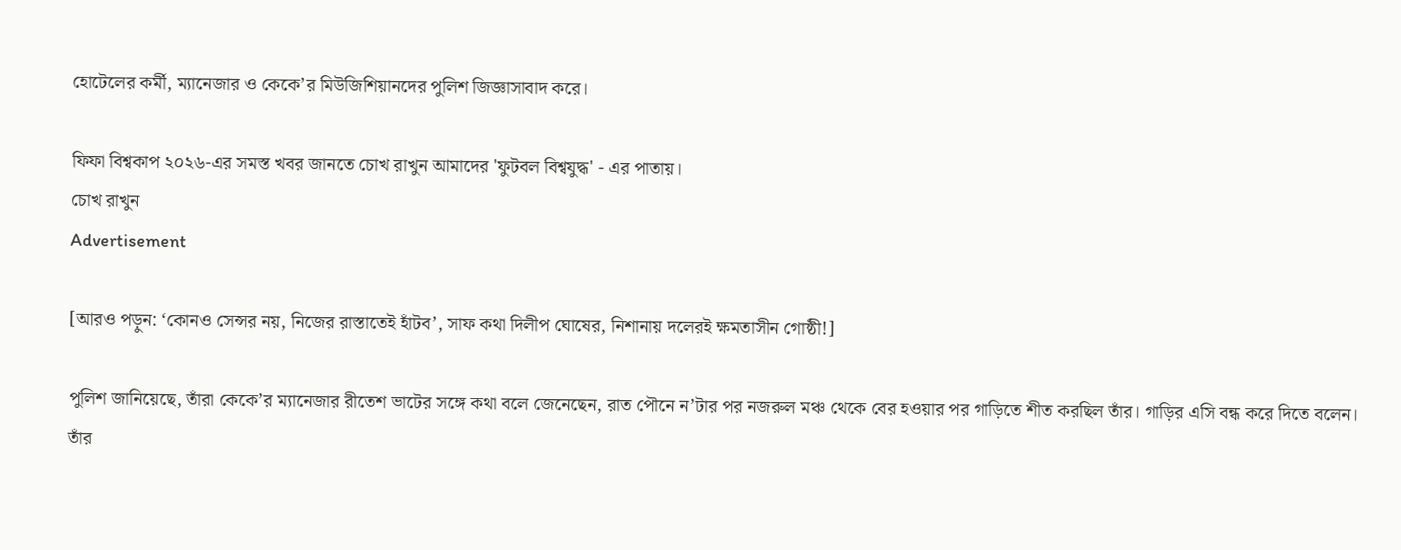হোটেলের কর্মী, ম্যানেজার ও কেকে’র মিউজিশিয়ানদের পুলিশ জিজ্ঞাসাবাদ করে।

ফিফা বিশ্বকাপ ২০২৬-এর সমস্ত খবর জানতে চোখ রাখুন আমাদের 'ফুটবল বিশ্বযুদ্ধ' - এর পাতায়।
চোখ রাখুন
Advertisement

[আরও পড়ুন: ‘কোনও সেন্সর নয়, নিজের রাস্তাতেই হাঁটব’, সাফ কথা দিলীপ ঘোষের, নিশানায় দলেরই ক্ষমতাসীন গোষ্ঠী!]

পুলিশ জানিয়েছে, তাঁরা কেকে’র ম্যানেজার রীতেশ ভাটের সঙ্গে কথা বলে জেনেছেন, রাত পৌনে ন’টার পর নজরুল মঞ্চ থেকে বের হওয়ার পর গাড়িতে শীত করছিল তাঁর। গাড়ির এসি বন্ধ করে দিতে বলেন। তাঁর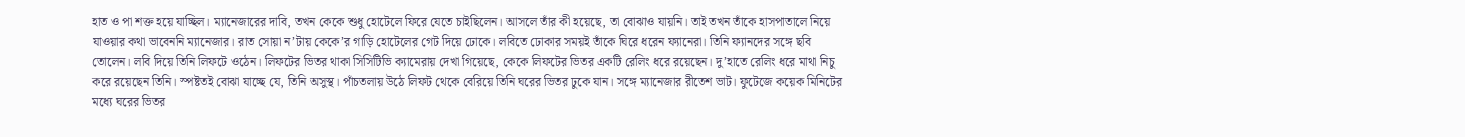হাত ও পা শক্ত হয়ে যাচ্ছিল। ম্যানেজারের দাবি, তখন কেকে শুধু হোটেলে ফিরে যেতে চাইছিলেন। আসলে তাঁর কী হয়েছে, তা বোঝাও যায়নি। তাই তখন তাঁকে হাসপাতালে নিয়ে যাওয়ার কথা ভাবেননি ম্যানেজার। রাত সোয়া ন’টায় কেকে’র গাড়ি হোটেলের গেট দিয়ে ঢোকে। লবিতে ঢোকার সময়ই তাঁকে ঘিরে ধরেন ফ্যানেরা। তিনি ফ্যানদের সঙ্গে ছবি তোলেন। লবি দিয়ে তিনি লিফটে ওঠেন। লিফটের ভিতর থাকা সিসিটিভি ক্যামেরায় দেখা গিয়েছে, কেকে লিফটের ভিতর একটি রেলিং ধরে রয়েছেন। দু’হাতে রেলিং ধরে মাথা নিচু করে রয়েছেন তিনি। স্পষ্টতই বোঝা যাচ্ছে যে, তিনি অসুস্থ। পাঁচতলায় উঠে লিফট থেকে বেরিয়ে তিনি ঘরের ভিতর ঢুকে যান। সঙ্গে ম্যানেজার রীতেশ ভাট। ফুটেজে কয়েক মিনিটের মধ্যে ঘরের ভিতর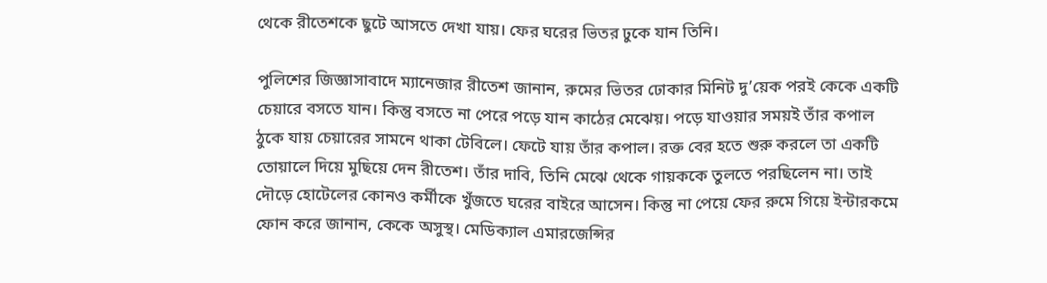থেকে রীতেশকে ছুটে আসতে দেখা যায়। ফের ঘরের ভিতর ঢুকে যান তিনি।

পুলিশের জিজ্ঞাসাবাদে ম্যানেজার রীতেশ জানান, রুমের ভিতর ঢোকার মিনিট দু’য়েক পরই কেকে একটি চেয়ারে বসতে যান। কিন্তু বসতে না পেরে পড়ে যান কাঠের মেঝেয়। পড়ে যাওয়ার সময়ই তাঁর কপাল ঠুকে যায় চেয়ারের সামনে থাকা টেবিলে। ফেটে যায় তাঁর কপাল। রক্ত বের হতে শুরু করলে তা একটি তোয়ালে দিয়ে মুছিয়ে দেন রীতেশ। তাঁর দাবি, তিনি মেঝে থেকে গায়ককে তুলতে পরছিলেন না। তাই দৌড়ে হোটেলের কোনও কর্মীকে খুঁজতে ঘরের বাইরে আসেন। কিন্তু না পেয়ে ফের রুমে গিয়ে ইন্টারকমে ফোন করে জানান, কেকে অসুস্থ। মেডিক্যাল এমারজেন্সির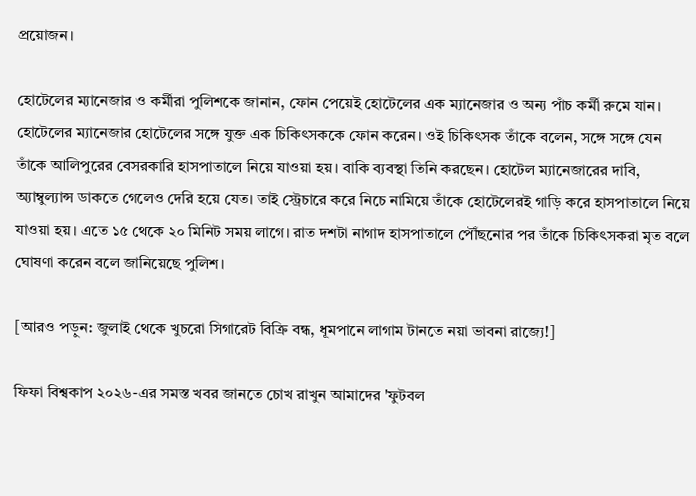প্রয়োজন।

হোটেলের ম্যানেজার ও কর্মীরা পুলিশকে জানান, ফোন পেয়েই হোটেলের এক ম্যানেজার ও অন্য পাঁচ কর্মী রুমে যান। হোটেলের ম্যানেজার হোটেলের সঙ্গে যুক্ত এক চিকিৎসককে ফোন করেন। ওই চিকিৎসক তাঁকে বলেন, সঙ্গে সঙ্গে যেন তাঁকে আলিপুরের বেসরকারি হাসপাতালে নিয়ে যাওয়া হয়। বাকি ব্যবস্থা তিনি করছেন। হোটেল ম্যানেজারের দাবি, অ্যাম্বুল্যান্স ডাকতে গেলেও দেরি হয়ে যেত। তাই স্ট্রেচারে করে নিচে নামিয়ে তাঁকে হোটেলেরই গাড়ি করে হাসপাতালে নিয়ে যাওয়া হয়। এতে ১৫ থেকে ২০ মিনিট সময় লাগে। রাত দশটা নাগাদ হাসপাতালে পৌঁছনোর পর তাঁকে চিকিৎসকরা মৃত বলে ঘোষণা করেন বলে জানিয়েছে পুলিশ।

[আরও পড়ুন: জুলাই থেকে খুচরো সিগারেট বিক্রি বন্ধ, ধূমপানে লাগাম টানতে নয়া ভাবনা রাজ্যে!]

ফিফা বিশ্বকাপ ২০২৬-এর সমস্ত খবর জানতে চোখ রাখুন আমাদের 'ফুটবল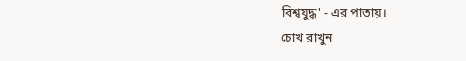বিশ্বযুদ্ধ' - এর পাতায়।
চোখ রাখুন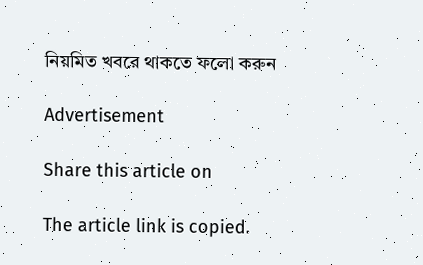নিয়মিত খবরে থাকতে ফলো করুন

Advertisement

Share this article on

The article link is copied.